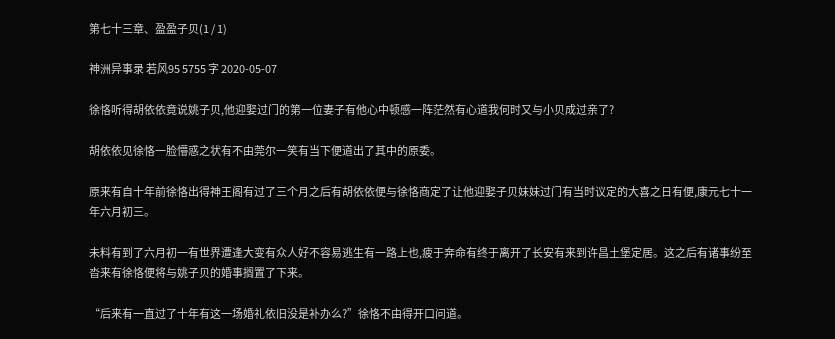第七十三章、盈盈子贝(1 / 1)

神洲异事录 若风95 5755 字 2020-05-07

徐恪听得胡依依竟说姚子贝,他迎娶过门的第一位妻子有他心中顿感一阵茫然有心道我何时又与小贝成过亲了?

胡依依见徐恪一脸懵惑之状有不由莞尔一笑有当下便道出了其中的原委。

原来有自十年前徐恪出得神王阁有过了三个月之后有胡依依便与徐恪商定了让他迎娶子贝妹妹过门有当时议定的大喜之日有便,康元七十一年六月初三。

未料有到了六月初一有世界遭逢大变有众人好不容易逃生有一路上也,疲于奔命有终于离开了长安有来到许昌土堡定居。这之后有诸事纷至沓来有徐恪便将与姚子贝的婚事搁置了下来。

“后来有一直过了十年有这一场婚礼依旧没是补办么?”徐恪不由得开口问道。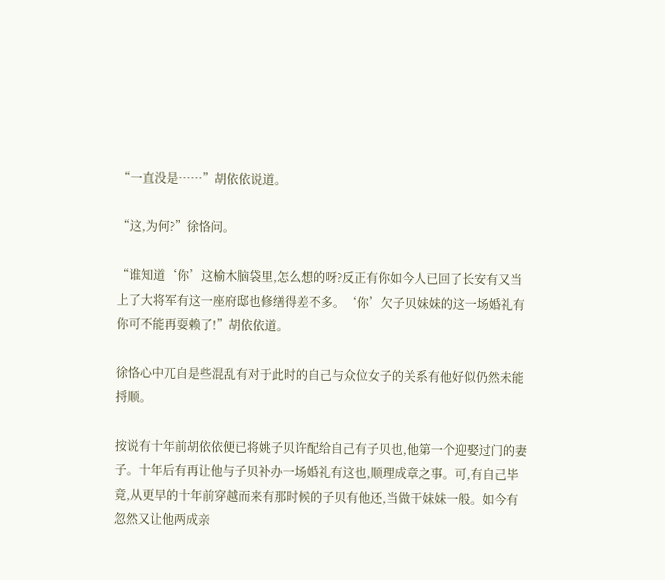“一直没是……”胡依依说道。

“这,为何?”徐恪问。

“谁知道‘你’这榆木脑袋里,怎么想的呀?反正有你如今人已回了长安有又当上了大将军有这一座府邸也修缮得差不多。‘你’欠子贝妹妹的这一场婚礼有你可不能再耍赖了!”胡依依道。

徐恪心中兀自是些混乱有对于此时的自己与众位女子的关系有他好似仍然未能捋顺。

按说有十年前胡依依便已将姚子贝许配给自己有子贝也,他第一个迎娶过门的妻子。十年后有再让他与子贝补办一场婚礼有这也,顺理成章之事。可,有自己毕竟,从更早的十年前穿越而来有那时候的子贝有他还,当做干妹妹一般。如今有忽然又让他两成亲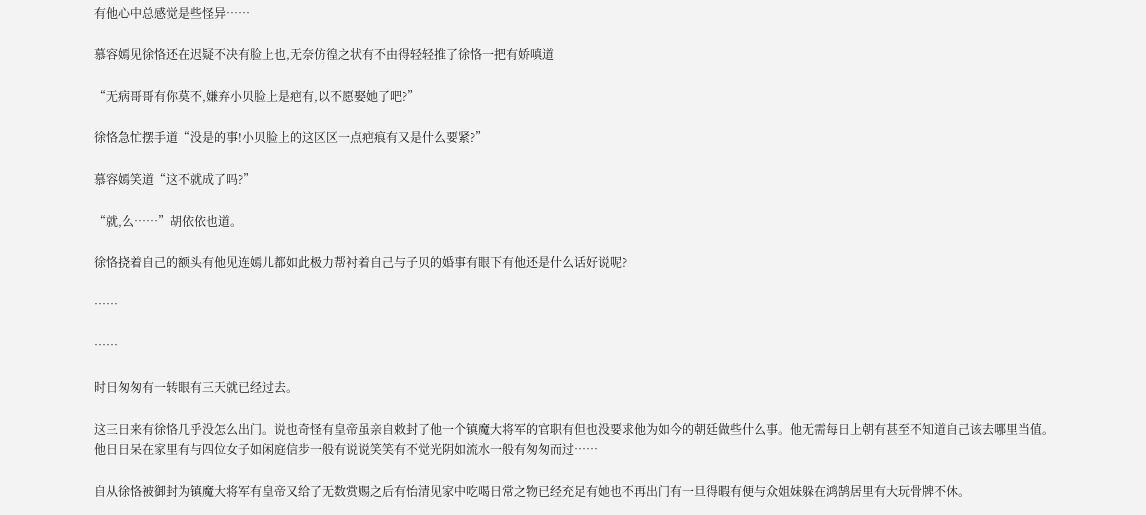有他心中总感觉是些怪异……

慕容嫣见徐恪还在迟疑不决有脸上也,无奈仿徨之状有不由得轻轻推了徐恪一把有娇嗔道

“无病哥哥有你莫不,嫌弃小贝脸上是疤有,以不愿娶她了吧?”

徐恪急忙摆手道“没是的事!小贝脸上的这区区一点疤痕有又是什么要紧?”

慕容嫣笑道“这不就成了吗?”

“就,么……”胡依依也道。

徐恪挠着自己的额头有他见连嫣儿都如此极力帮衬着自己与子贝的婚事有眼下有他还是什么话好说呢?

……

……

时日匆匆有一转眼有三天就已经过去。

这三日来有徐恪几乎没怎么出门。说也奇怪有皇帝虽亲自敕封了他一个镇魔大将军的官职有但也没要求他为如今的朝廷做些什么事。他无需每日上朝有甚至不知道自己该去哪里当值。他日日呆在家里有与四位女子如闲庭信步一般有说说笑笑有不觉光阴如流水一般有匆匆而过……

自从徐恪被御封为镇魔大将军有皇帝又给了无数赏赐之后有怡清见家中吃喝日常之物已经充足有她也不再出门有一旦得暇有便与众姐妹躲在鸿鹄居里有大玩骨牌不休。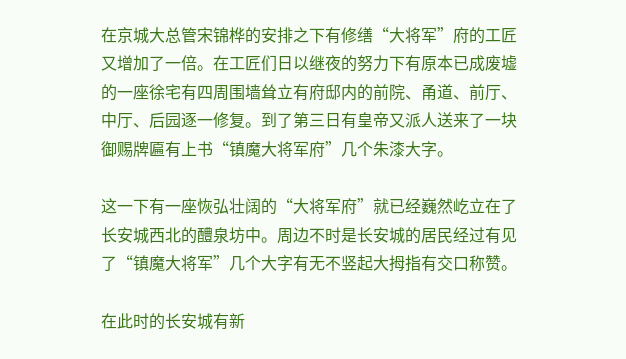在京城大总管宋锦桦的安排之下有修缮“大将军”府的工匠又增加了一倍。在工匠们日以继夜的努力下有原本已成废墟的一座徐宅有四周围墙耸立有府邸内的前院、甬道、前厅、中厅、后园逐一修复。到了第三日有皇帝又派人送来了一块御赐牌匾有上书“镇魔大将军府”几个朱漆大字。

这一下有一座恢弘壮阔的“大将军府”就已经巍然屹立在了长安城西北的醴泉坊中。周边不时是长安城的居民经过有见了“镇魔大将军”几个大字有无不竖起大拇指有交口称赞。

在此时的长安城有新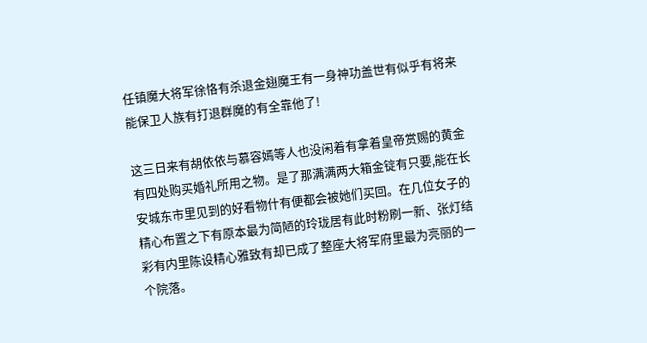任镇魔大将军徐恪有杀退金翅魔王有一身神功盖世有似乎有将来能保卫人族有打退群魔的有全靠他了!

这三日来有胡依依与慕容嫣等人也没闲着有拿着皇帝赏赐的黄金有四处购买婚礼所用之物。是了那满满两大箱金锭有只要,能在长安城东市里见到的好看物什有便都会被她们买回。在几位女子的精心布置之下有原本最为简陋的玲珑居有此时粉刷一新、张灯结彩有内里陈设精心雅致有却已成了整座大将军府里最为亮丽的一个院落。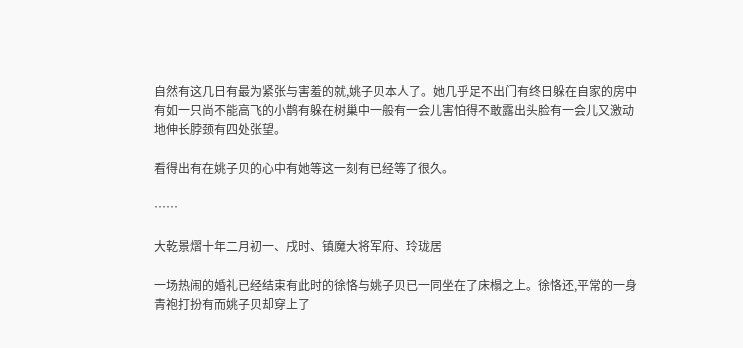自然有这几日有最为紧张与害羞的就,姚子贝本人了。她几乎足不出门有终日躲在自家的房中有如一只尚不能高飞的小鹊有躲在树巢中一般有一会儿害怕得不敢露出头脸有一会儿又激动地伸长脖颈有四处张望。

看得出有在姚子贝的心中有她等这一刻有已经等了很久。

……

大乾景熠十年二月初一、戌时、镇魔大将军府、玲珑居

一场热闹的婚礼已经结束有此时的徐恪与姚子贝已一同坐在了床榻之上。徐恪还,平常的一身青袍打扮有而姚子贝却穿上了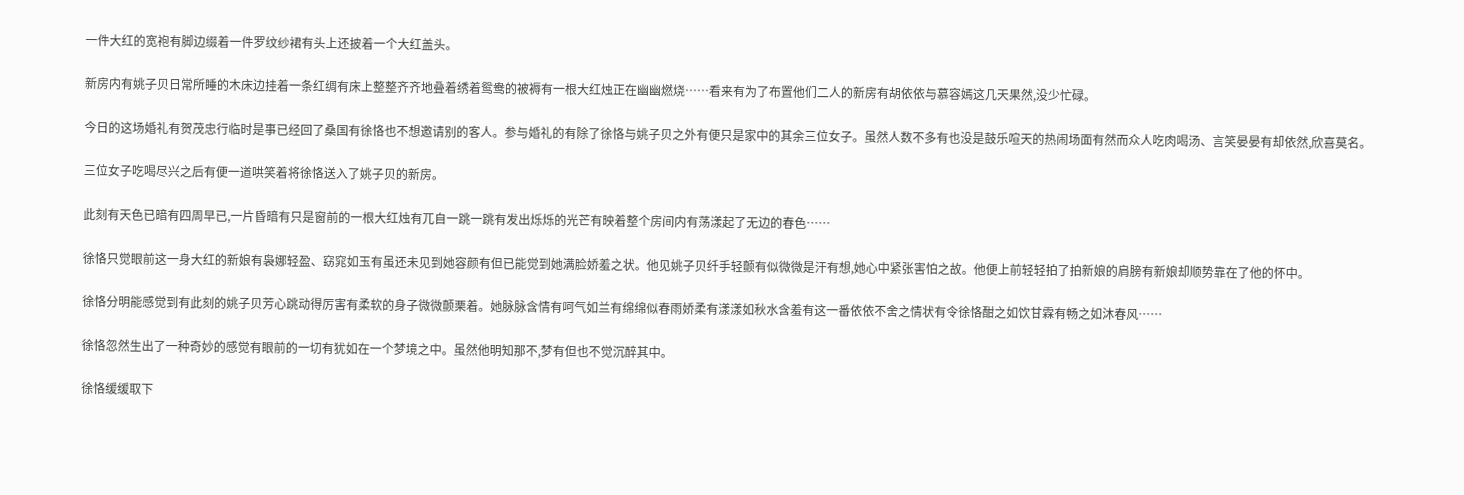一件大红的宽袍有脚边缀着一件罗纹纱裙有头上还披着一个大红盖头。

新房内有姚子贝日常所睡的木床边挂着一条红绸有床上整整齐齐地叠着绣着鸳鸯的被褥有一根大红烛正在幽幽燃烧……看来有为了布置他们二人的新房有胡依依与慕容嫣这几天果然,没少忙碌。

今日的这场婚礼有贺茂忠行临时是事已经回了桑国有徐恪也不想邀请别的客人。参与婚礼的有除了徐恪与姚子贝之外有便只是家中的其余三位女子。虽然人数不多有也没是鼓乐喧天的热闹场面有然而众人吃肉喝汤、言笑晏晏有却依然,欣喜莫名。

三位女子吃喝尽兴之后有便一道哄笑着将徐恪送入了姚子贝的新房。

此刻有天色已暗有四周早已,一片昏暗有只是窗前的一根大红烛有兀自一跳一跳有发出烁烁的光芒有映着整个房间内有荡漾起了无边的春色……

徐恪只觉眼前这一身大红的新娘有袅娜轻盈、窈窕如玉有虽还未见到她容颜有但已能觉到她满脸娇羞之状。他见姚子贝纤手轻颤有似微微是汗有想,她心中紧张害怕之故。他便上前轻轻拍了拍新娘的肩膀有新娘却顺势靠在了他的怀中。

徐恪分明能感觉到有此刻的姚子贝芳心跳动得厉害有柔软的身子微微颤栗着。她脉脉含情有呵气如兰有绵绵似春雨娇柔有漾漾如秋水含羞有这一番依依不舍之情状有令徐恪酣之如饮甘霖有畅之如沐春风……

徐恪忽然生出了一种奇妙的感觉有眼前的一切有犹如在一个梦境之中。虽然他明知那不,梦有但也不觉沉醉其中。

徐恪缓缓取下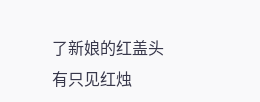了新娘的红盖头有只见红烛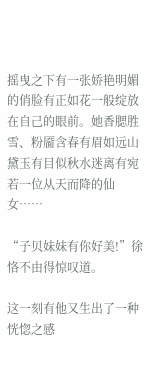摇曳之下有一张娇艳明媚的俏脸有正如花一般绽放在自己的眼前。她香腮胜雪、粉靥含春有眉如远山黛玉有目似秋水迷离有宛若一位从天而降的仙女……

“子贝妹妹有你好美!”徐恪不由得惊叹道。

这一刻有他又生出了一种恍惚之感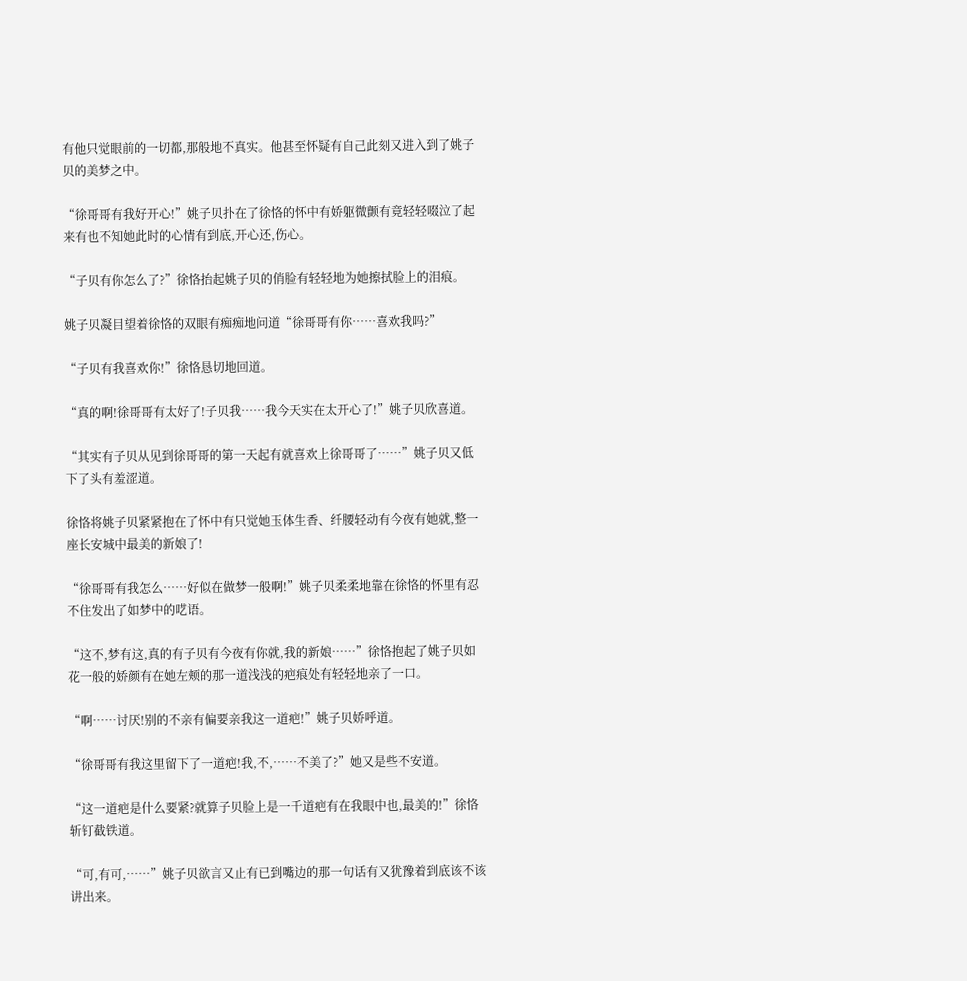有他只觉眼前的一切都,那般地不真实。他甚至怀疑有自己此刻又进入到了姚子贝的美梦之中。

“徐哥哥有我好开心!”姚子贝扑在了徐恪的怀中有娇躯微颤有竟轻轻啜泣了起来有也不知她此时的心情有到底,开心还,伤心。

“子贝有你怎么了?”徐恪抬起姚子贝的俏脸有轻轻地为她擦拭脸上的泪痕。

姚子贝凝目望着徐恪的双眼有痴痴地问道“徐哥哥有你……喜欢我吗?”

“子贝有我喜欢你!”徐恪恳切地回道。

“真的啊!徐哥哥有太好了!子贝我……我今天实在太开心了!”姚子贝欣喜道。

“其实有子贝从见到徐哥哥的第一天起有就喜欢上徐哥哥了……”姚子贝又低下了头有羞涩道。

徐恪将姚子贝紧紧抱在了怀中有只觉她玉体生香、纤腰轻动有今夜有她就,整一座长安城中最美的新娘了!

“徐哥哥有我怎么……好似在做梦一般啊!”姚子贝柔柔地靠在徐恪的怀里有忍不住发出了如梦中的呓语。

“这不,梦有这,真的有子贝有今夜有你就,我的新娘……”徐恪抱起了姚子贝如花一般的娇颜有在她左颊的那一道浅浅的疤痕处有轻轻地亲了一口。

“啊……讨厌!别的不亲有偏要亲我这一道疤!”姚子贝娇呼道。

“徐哥哥有我这里留下了一道疤!我,不,……不美了?”她又是些不安道。

“这一道疤是什么要紧?就算子贝脸上是一千道疤有在我眼中也,最美的!”徐恪斩钉截铁道。

“可,有可,……”姚子贝欲言又止有已到嘴边的那一句话有又犹豫着到底该不该讲出来。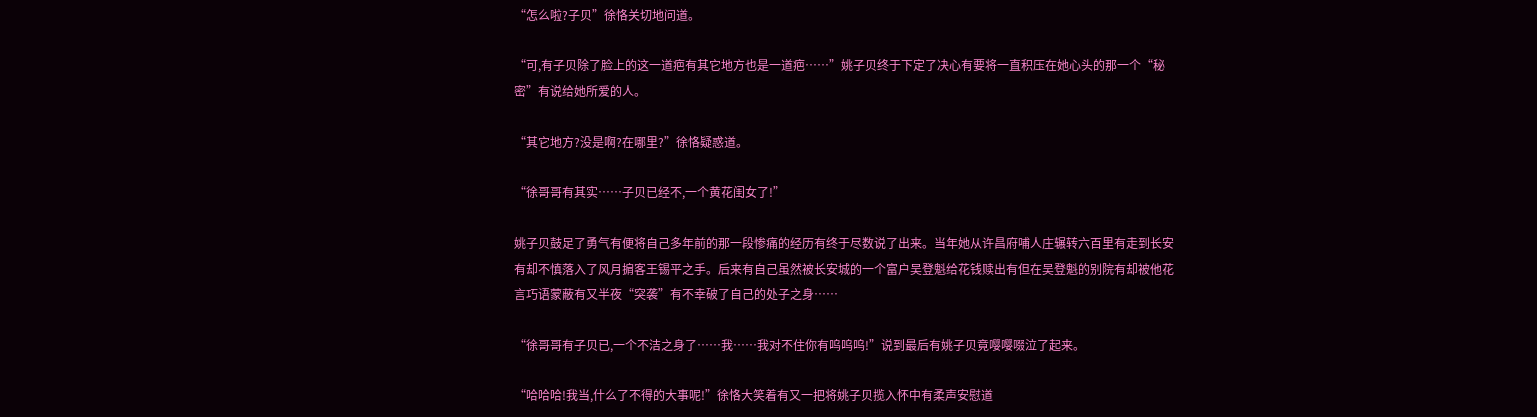“怎么啦?子贝”徐恪关切地问道。

“可,有子贝除了脸上的这一道疤有其它地方也是一道疤……”姚子贝终于下定了决心有要将一直积压在她心头的那一个“秘密”有说给她所爱的人。

“其它地方?没是啊?在哪里?”徐恪疑惑道。

“徐哥哥有其实……子贝已经不,一个黄花闺女了!”

姚子贝鼓足了勇气有便将自己多年前的那一段惨痛的经历有终于尽数说了出来。当年她从许昌府哺人庄辗转六百里有走到长安有却不慎落入了风月掮客王锡平之手。后来有自己虽然被长安城的一个富户吴登魁给花钱赎出有但在吴登魁的别院有却被他花言巧语蒙蔽有又半夜“突袭”有不幸破了自己的处子之身……

“徐哥哥有子贝已,一个不洁之身了……我……我对不住你有呜呜呜!”说到最后有姚子贝竟嘤嘤啜泣了起来。

“哈哈哈!我当,什么了不得的大事呢!”徐恪大笑着有又一把将姚子贝揽入怀中有柔声安慰道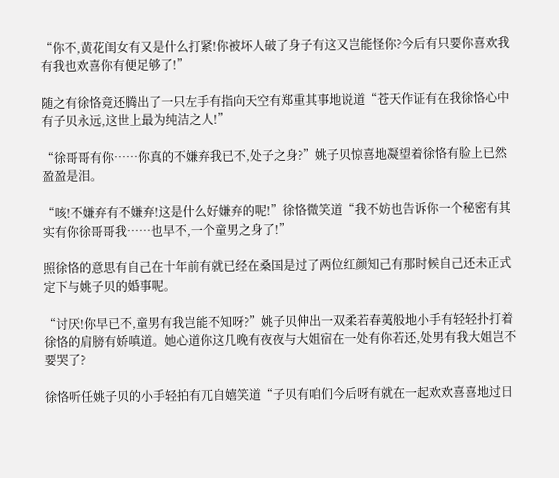“你不,黄花闺女有又是什么打紧!你被坏人破了身子有这又岂能怪你?今后有只要你喜欢我有我也欢喜你有便足够了!”

随之有徐恪竟还腾出了一只左手有指向天空有郑重其事地说道“苍天作证有在我徐恪心中有子贝永远,这世上最为纯洁之人!”

“徐哥哥有你……你真的不嫌弃我已不,处子之身?”姚子贝惊喜地凝望着徐恪有脸上已然盈盈是泪。

“咳!不嫌弃有不嫌弃!这是什么好嫌弃的呢!”徐恪微笑道“我不妨也告诉你一个秘密有其实有你徐哥哥我……也早不,一个童男之身了!”

照徐恪的意思有自己在十年前有就已经在桑国是过了两位红颜知己有那时候自己还未正式定下与姚子贝的婚事呢。

“讨厌!你早已不,童男有我岂能不知呀?”姚子贝伸出一双柔若春荑般地小手有轻轻扑打着徐恪的肩膀有娇嗔道。她心道你这几晚有夜夜与大姐宿在一处有你若还,处男有我大姐岂不要哭了?

徐恪听任姚子贝的小手轻拍有兀自嬉笑道“子贝有咱们今后呀有就在一起欢欢喜喜地过日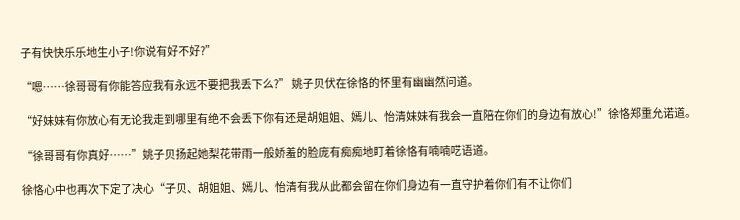子有快快乐乐地生小子!你说有好不好?”

“嗯……徐哥哥有你能答应我有永远不要把我丢下么?” 姚子贝伏在徐恪的怀里有幽幽然问道。

“好妹妹有你放心有无论我走到哪里有绝不会丢下你有还是胡姐姐、嫣儿、怡清妹妹有我会一直陪在你们的身边有放心!”徐恪郑重允诺道。

“徐哥哥有你真好……”姚子贝扬起她梨花带雨一般娇羞的脸庞有痴痴地盯着徐恪有喃喃呓语道。

徐恪心中也再次下定了决心“子贝、胡姐姐、嫣儿、怡清有我从此都会留在你们身边有一直守护着你们有不让你们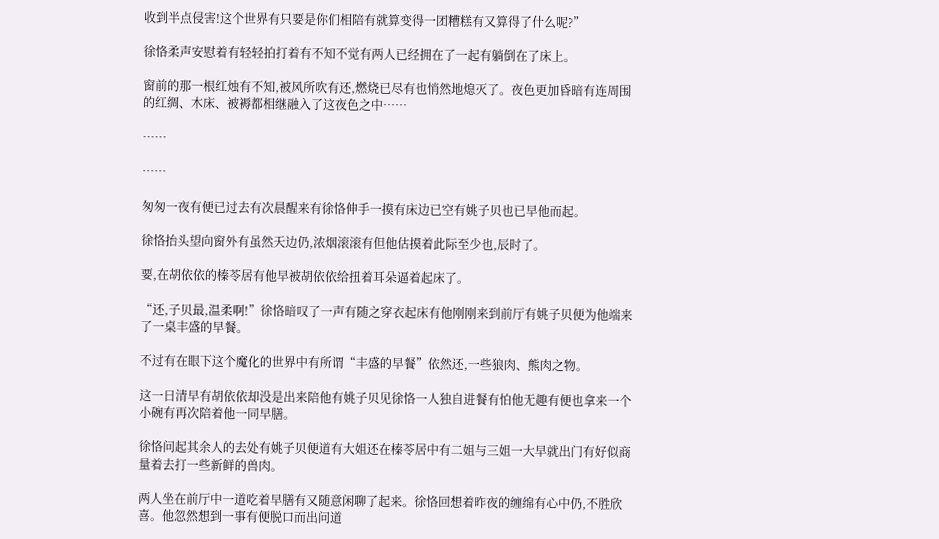收到半点侵害!这个世界有只要是你们相陪有就算变得一团糟糕有又算得了什么呢?”

徐恪柔声安慰着有轻轻拍打着有不知不觉有两人已经拥在了一起有躺倒在了床上。

窗前的那一根红烛有不知,被风所吹有还,燃烧已尽有也悄然地熄灭了。夜色更加昏暗有连周围的红绸、木床、被褥都相继融入了这夜色之中……

……

……

匆匆一夜有便已过去有次晨醒来有徐恪伸手一摸有床边已空有姚子贝也已早他而起。

徐恪抬头望向窗外有虽然天边仍,浓烟滚滚有但他估摸着此际至少也,辰时了。

要,在胡依依的榛苓居有他早被胡依依给扭着耳朵逼着起床了。

“还,子贝最,温柔啊!”徐恪暗叹了一声有随之穿衣起床有他刚刚来到前厅有姚子贝便为他端来了一桌丰盛的早餐。

不过有在眼下这个魔化的世界中有所谓“丰盛的早餐”依然还,一些狼肉、熊肉之物。

这一日清早有胡依依却没是出来陪他有姚子贝见徐恪一人独自进餐有怕他无趣有便也拿来一个小碗有再次陪着他一同早膳。

徐恪问起其余人的去处有姚子贝便道有大姐还在榛苓居中有二姐与三姐一大早就出门有好似商量着去打一些新鲜的兽肉。

两人坐在前厅中一道吃着早膳有又随意闲聊了起来。徐恪回想着昨夜的缠绵有心中仍,不胜欣喜。他忽然想到一事有便脱口而出问道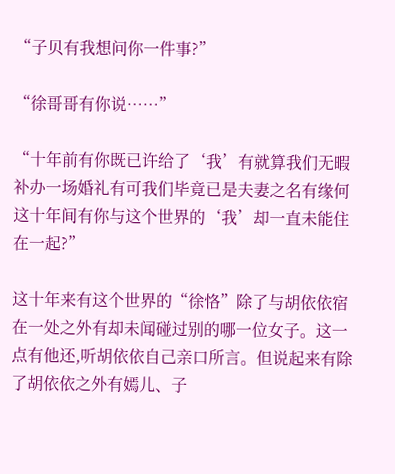“子贝有我想问你一件事?”

“徐哥哥有你说……”

“十年前有你既已许给了‘我’有就算我们无暇补办一场婚礼有可我们毕竟已是夫妻之名有缘何这十年间有你与这个世界的‘我’却一直未能住在一起?”

这十年来有这个世界的“徐恪”除了与胡依依宿在一处之外有却未闻碰过别的哪一位女子。这一点有他还,听胡依依自己亲口所言。但说起来有除了胡依依之外有嫣儿、子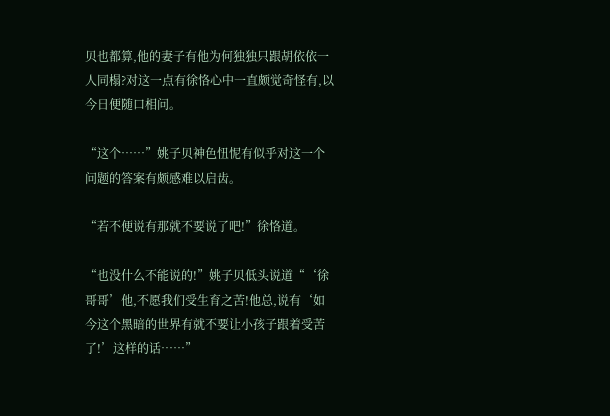贝也都算,他的妻子有他为何独独只跟胡依依一人同榻?对这一点有徐恪心中一直颇觉奇怪有,以今日便随口相问。

“这个……”姚子贝神色忸怩有似乎对这一个问题的答案有颇感难以启齿。

“若不便说有那就不要说了吧!”徐恪道。

“也没什么不能说的!”姚子贝低头说道“‘徐哥哥’他,不愿我们受生育之苦!他总,说有‘如今这个黑暗的世界有就不要让小孩子跟着受苦了!’这样的话……”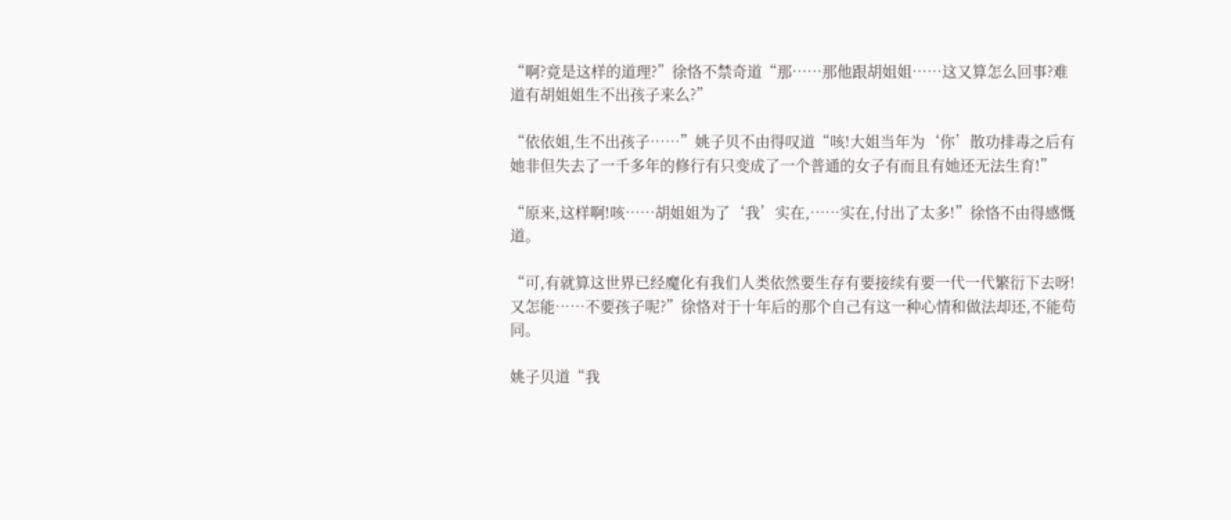“啊?竟是这样的道理?”徐恪不禁奇道“那……那他跟胡姐姐……这又算怎么回事?难道有胡姐姐生不出孩子来么?”

“依依姐,生不出孩子……”姚子贝不由得叹道“咳!大姐当年为‘你’散功排毒之后有她非但失去了一千多年的修行有只变成了一个普通的女子有而且有她还无法生育!”

“原来,这样啊!咳……胡姐姐为了‘我’实在,……实在,付出了太多!”徐恪不由得感慨道。

“可,有就算这世界已经魔化有我们人类依然要生存有要接续有要一代一代繁衍下去呀!又怎能……不要孩子呢?”徐恪对于十年后的那个自己有这一种心情和做法却还,不能苟同。

姚子贝道“我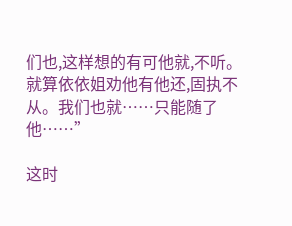们也,这样想的有可他就,不听。就算依依姐劝他有他还,固执不从。我们也就……只能随了他……”

这时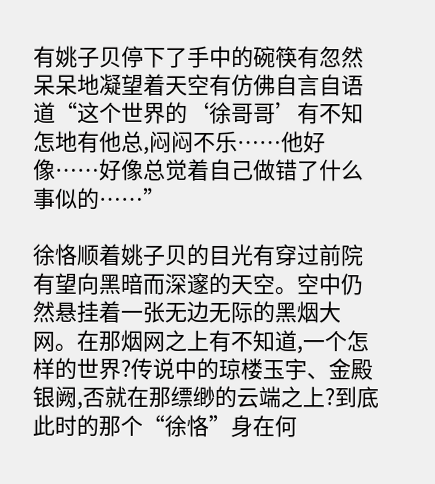有姚子贝停下了手中的碗筷有忽然呆呆地凝望着天空有仿佛自言自语道“这个世界的‘徐哥哥’有不知怎地有他总,闷闷不乐……他好像……好像总觉着自己做错了什么事似的……”

徐恪顺着姚子贝的目光有穿过前院有望向黑暗而深邃的天空。空中仍然悬挂着一张无边无际的黑烟大网。在那烟网之上有不知道,一个怎样的世界?传说中的琼楼玉宇、金殿银阙,否就在那缥缈的云端之上?到底此时的那个“徐恪”身在何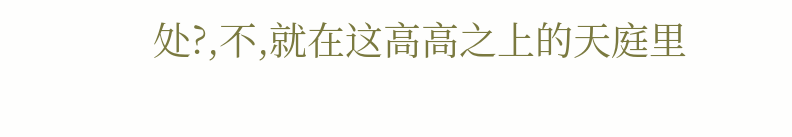处?,不,就在这高高之上的天庭里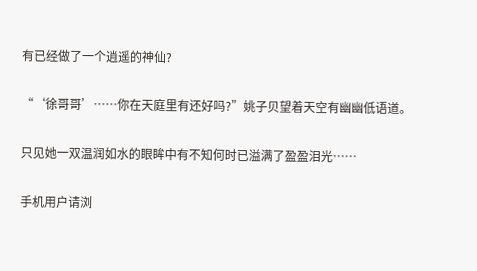有已经做了一个逍遥的神仙?

“‘徐哥哥’……你在天庭里有还好吗?”姚子贝望着天空有幽幽低语道。

只见她一双温润如水的眼眸中有不知何时已溢满了盈盈泪光……

手机用户请浏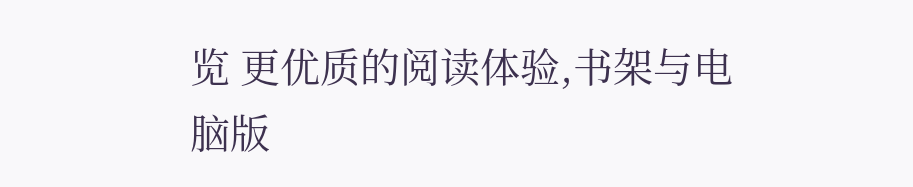览 更优质的阅读体验,书架与电脑版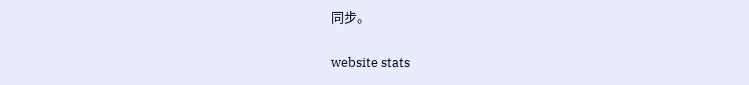同步。

website stats